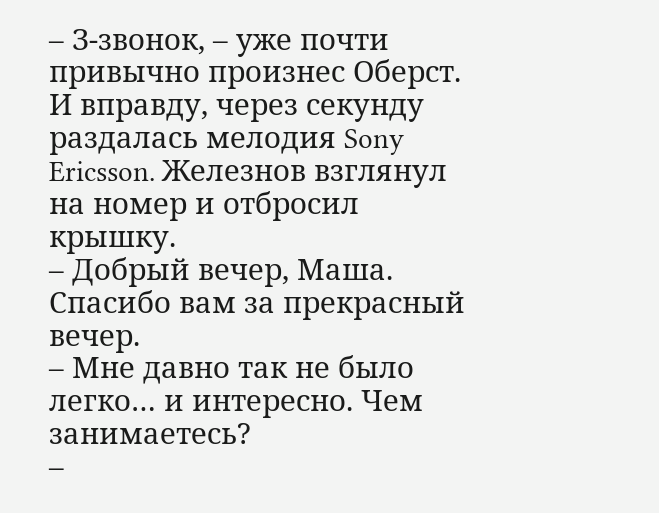– З-звонок, – уже почти привычно произнес Оберст. И вправду, через секунду раздалась мелодия Sony Ericsson. Железнов взглянул на номер и отбросил крышку.
– Добрый вечер, Маша. Спасибо вам за прекрасный вечер.
– Мне давно так не было легко… и интересно. Чем занимаетесь?
–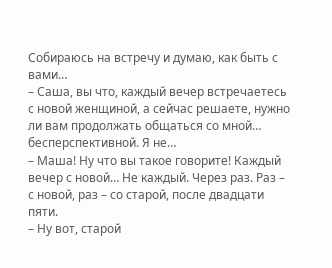Собираюсь на встречу и думаю, как быть с вами…
– Саша, вы что, каждый вечер встречаетесь с новой женщиной, а сейчас решаете, нужно ли вам продолжать общаться со мной… бесперспективной. Я не…
– Маша! Ну что вы такое говорите! Каждый вечер с новой… Не каждый. Через раз. Раз – с новой, раз – со старой, после двадцати пяти.
– Ну вот, старой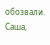обозвали. Саша,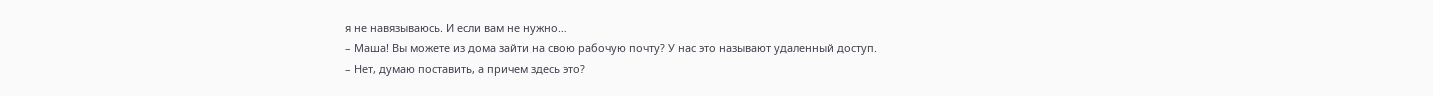я не навязываюсь. И если вам не нужно…
– Маша! Вы можете из дома зайти на свою рабочую почту? У нас это называют удаленный доступ.
– Нет, думаю поставить, а причем здесь это?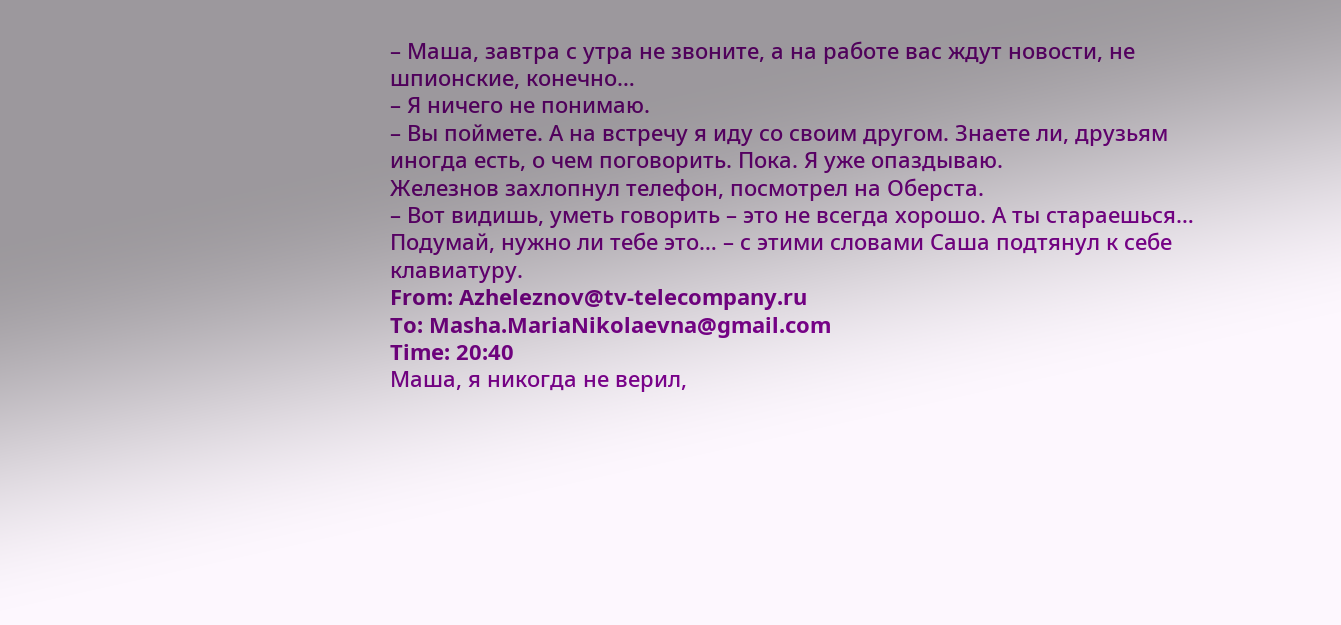– Маша, завтра с утра не звоните, а на работе вас ждут новости, не шпионские, конечно…
– Я ничего не понимаю.
– Вы поймете. А на встречу я иду со своим другом. Знаете ли, друзьям иногда есть, о чем поговорить. Пока. Я уже опаздываю.
Железнов захлопнул телефон, посмотрел на Оберста.
– Вот видишь, уметь говорить – это не всегда хорошо. А ты стараешься… Подумай, нужно ли тебе это… – с этими словами Саша подтянул к себе клавиатуру.
From: Azheleznov@tv-telecompany.ru
To: Masha.MariaNikolaevna@gmail.com
Time: 20:40
Маша, я никогда не верил,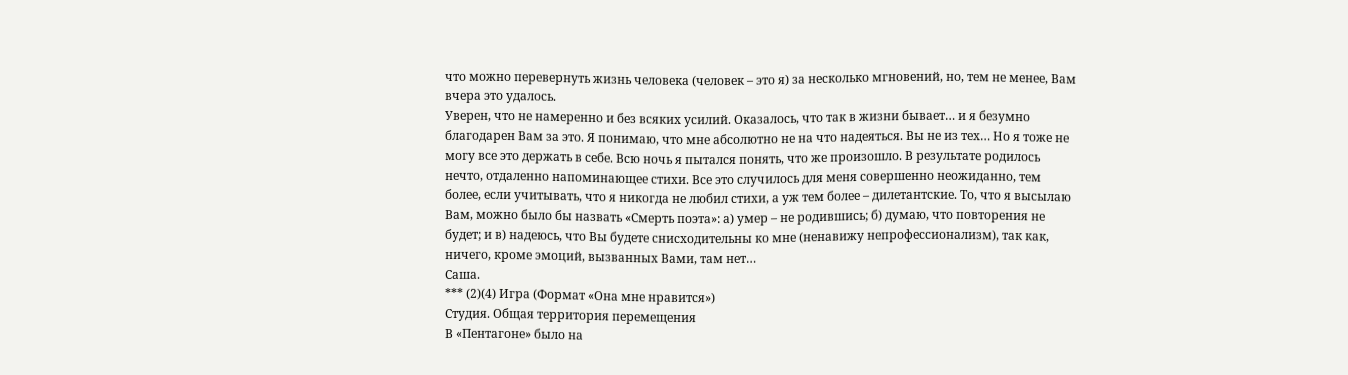что можно перевернуть жизнь человека (человек – это я) за несколько мгновений, но, тем не менее, Вам вчера это удалось.
Уверен, что не намеренно и без всяких усилий. Оказалось, что так в жизни бывает… и я безумно благодарен Вам за это. Я понимаю, что мне абсолютно не на что надеяться. Вы не из тех… Но я тоже не могу все это держать в себе. Всю ночь я пытался понять, что же произошло. В результате родилось нечто, отдаленно напоминающее стихи. Все это случилось для меня совершенно неожиданно, тем более, если учитывать, что я никогда не любил стихи, а уж тем более – дилетантские. То, что я высылаю Вам, можно было бы назвать «Смерть поэта»: а) умер – не родившись; б) думаю, что повторения не будет; и в) надеюсь, что Вы будете снисходительны ко мне (ненавижу непрофессионализм), так как, ничего, кроме эмоций, вызванных Вами, там нет…
Саша.
*** (2)(4) Игра (Формат «Она мне нравится»)
Студия. Общая территория перемещения
В «Пентагоне» было на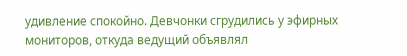удивление спокойно. Девчонки сгрудились у эфирных мониторов, откуда ведущий объявлял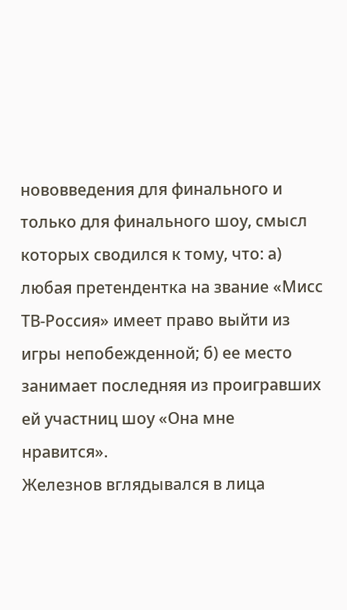нововведения для финального и только для финального шоу, смысл которых сводился к тому, что: а) любая претендентка на звание «Мисс ТВ-Россия» имеет право выйти из игры непобежденной; б) ее место занимает последняя из проигравших ей участниц шоу «Она мне нравится».
Железнов вглядывался в лица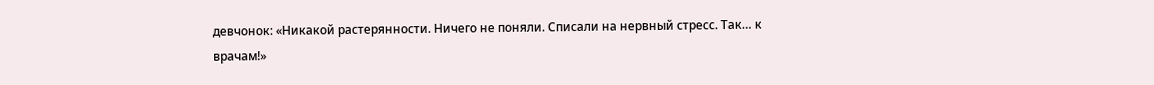девчонок: «Никакой растерянности. Ничего не поняли. Списали на нервный стресс. Так… к врачам!»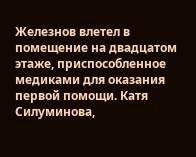Железнов влетел в помещение на двадцатом этаже, приспособленное медиками для оказания первой помощи. Катя Силуминова,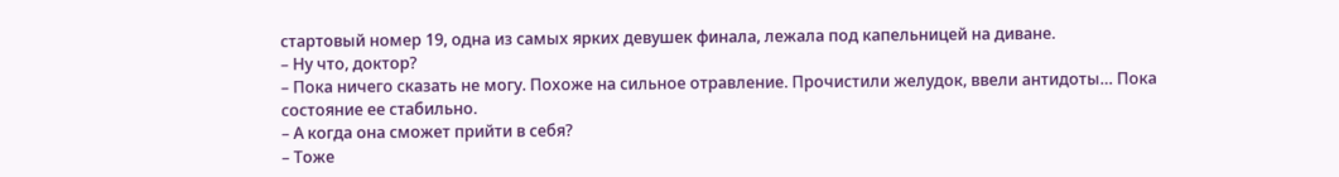стартовый номер 19, одна из самых ярких девушек финала, лежала под капельницей на диване.
– Ну что, доктор?
– Пока ничего сказать не могу. Похоже на сильное отравление. Прочистили желудок, ввели антидоты… Пока состояние ее стабильно.
– А когда она сможет прийти в себя?
– Тоже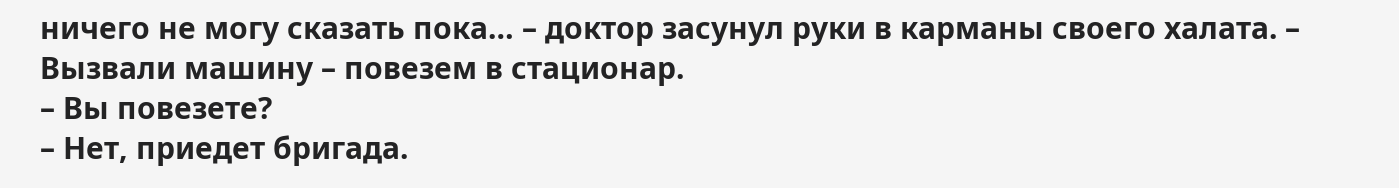ничего не могу сказать пока… – доктор засунул руки в карманы своего халата. – Вызвали машину – повезем в стационар.
– Вы повезете?
– Нет, приедет бригада.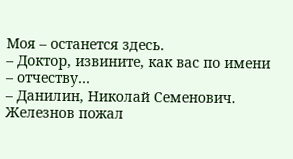Моя – останется здесь.
– Доктор, извините, как вас по имени – отчеству…
– Данилин, Николай Семенович. Железнов пожал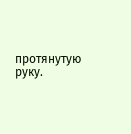протянутую руку.